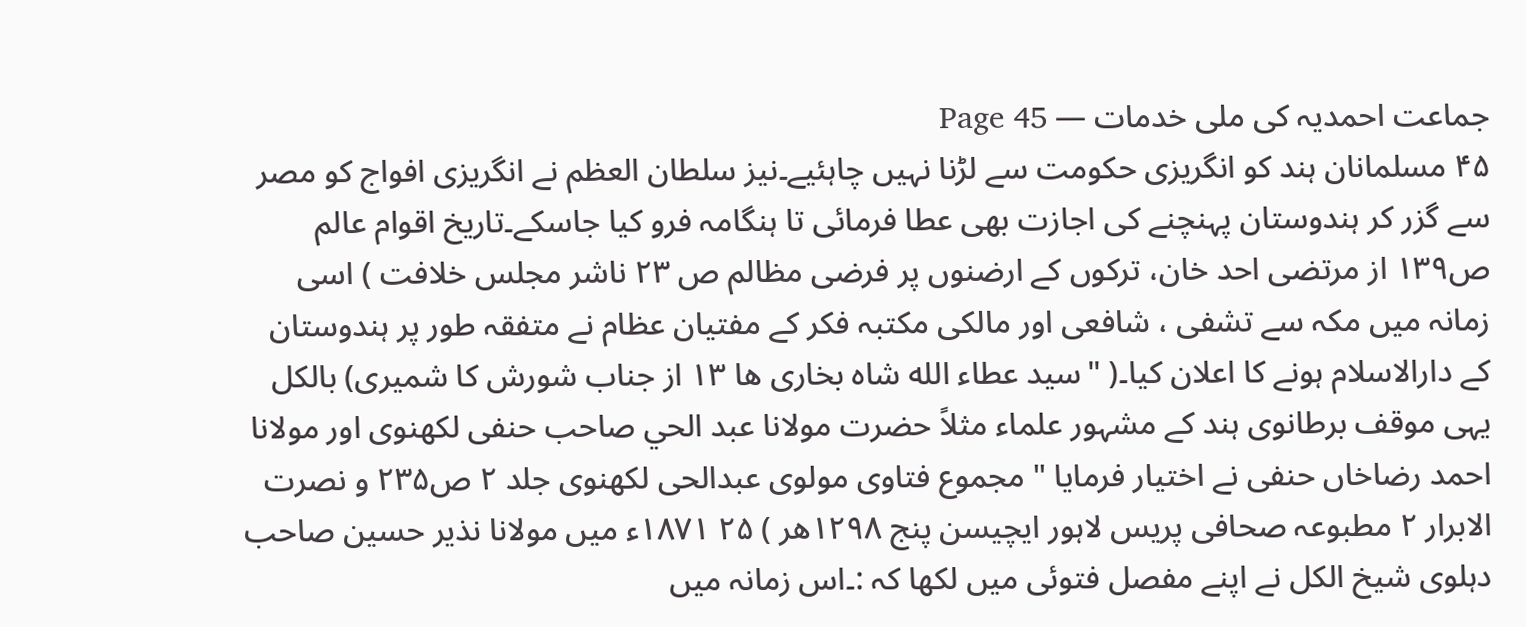جماعت احمدیہ کی ملی خدمات — Page 45
۴۵ مسلمانان ہند کو انگریزی حکومت سے لڑنا نہیں چاہئیے۔نیز سلطان العظم نے انگریزی افواج کو مصر سے گزر کر ہندوستان پہنچنے کی اجازت بھی عطا فرمائی تا ہنگامہ فرو کیا جاسکے۔تاریخ اقوام عالم ص۱۳۹ از مرتضی احد خان، ترکوں کے ارضنوں پر فرضی مظالم ص ۲۳ ناشر مجلس خلافت ) اسی زمانہ میں مکہ سے تشفی ، شافعی اور مالکی مکتبہ فکر کے مفتیان عظام نے متفقہ طور پر ہندوستان کے دارالاسلام ہونے کا اعلان کیا۔( "سید عطاء الله شاه بخاری ها ۱۳ از جناب شورش کا شمیری) بالکل یہی موقف برطانوی ہند کے مشہور علماء مثلاً حضرت مولانا عبد الحي صاحب حنفی لکھنوی اور مولانا احمد رضاخاں حنفی نے اختیار فرمایا " مجموع فتاوی مولوی عبدالحی لکھنوی جلد ۲ ص۲۳۵ و نصرت الابرار ۲ مطبوعہ صحافی پریس لاہور ایچیسن پنج ۱۲۹۸هر ) ۲۵ ۱۸۷۱ء میں مولانا نذیر حسین صاحب دہلوی شیخ الکل نے اپنے مفصل فتوئی میں لکھا کہ :۔اس زمانہ میں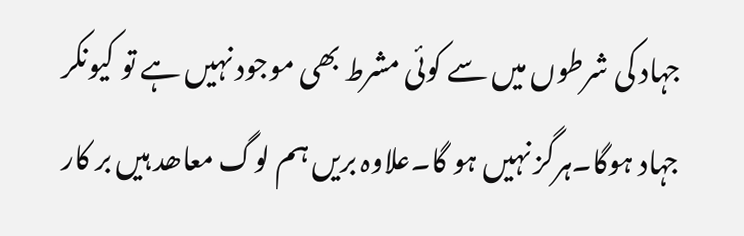جہاد کی شرطوں میں سے کوئی مشرط بھی موجود نہیں ہے تو کیونکر جہاد ہوگا۔ہرگز نہیں ہو گا۔علاوہ بریں ہم لوگ معاھد ہیں بر کار